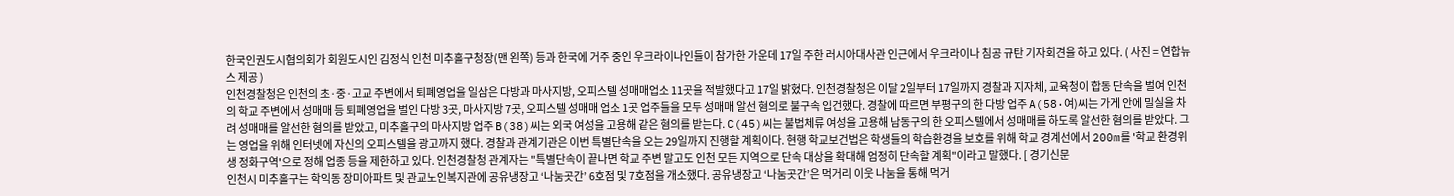한국인권도시협의회가 회원도시인 김정식 인천 미추홀구청장(맨 왼쪽) 등과 한국에 거주 중인 우크라이나인들이 참가한 가운데 17일 주한 러시아대사관 인근에서 우크라이나 침공 규탄 기자회견을 하고 있다. ( 사진 = 연합뉴스 제공 )
인천경찰청은 인천의 초·중·고교 주변에서 퇴폐영업을 일삼은 다방과 마사지방, 오피스텔 성매매업소 11곳을 적발했다고 17일 밝혔다. 인천경찰청은 이달 2일부터 17일까지 경찰과 지자체, 교육청이 합동 단속을 벌여 인천의 학교 주변에서 성매매 등 퇴폐영업을 벌인 다방 3곳, 마사지방 7곳, 오피스텔 성매매 업소 1곳 업주들을 모두 성매매 알선 혐의로 불구속 입건했다. 경찰에 따르면 부평구의 한 다방 업주 A(58·여)씨는 가게 안에 밀실을 차려 성매매를 알선한 혐의를 받았고, 미추홀구의 마사지방 업주 B(38)씨는 외국 여성을 고용해 같은 혐의를 받는다. C(45)씨는 불법체류 여성을 고용해 남동구의 한 오피스텔에서 성매매를 하도록 알선한 혐의를 받았다. 그는 영업을 위해 인터넷에 자신의 오피스텔을 광고까지 했다. 경찰과 관계기관은 이번 특별단속을 오는 29일까지 진행할 계획이다. 현행 학교보건법은 학생들의 학습환경을 보호를 위해 학교 경계선에서 200m를 '학교 환경위생 정화구역'으로 정해 업종 등을 제한하고 있다. 인천경찰청 관계자는 "특별단속이 끝나면 학교 주변 말고도 인천 모든 지역으로 단속 대상을 확대해 엄정히 단속할 계획"이라고 말했다. [ 경기신문
인천시 미추홀구는 학익동 장미아파트 및 관교노인복지관에 공유냉장고 ‘나눔곳간’ 6호점 및 7호점을 개소했다. 공유냉장고 ‘나눔곳간’은 먹거리 이웃 나눔을 통해 먹거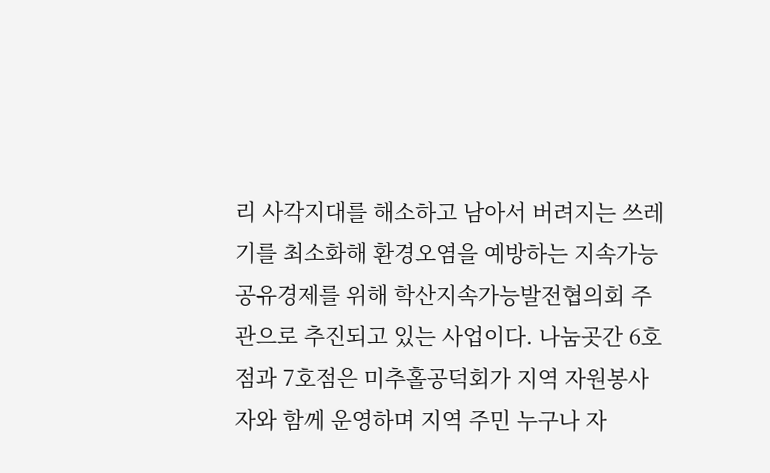리 사각지대를 해소하고 남아서 버려지는 쓰레기를 최소화해 환경오염을 예방하는 지속가능 공유경제를 위해 학산지속가능발전협의회 주관으로 추진되고 있는 사업이다. 나눔곳간 6호점과 7호점은 미추홀공덕회가 지역 자원봉사자와 함께 운영하며 지역 주민 누구나 자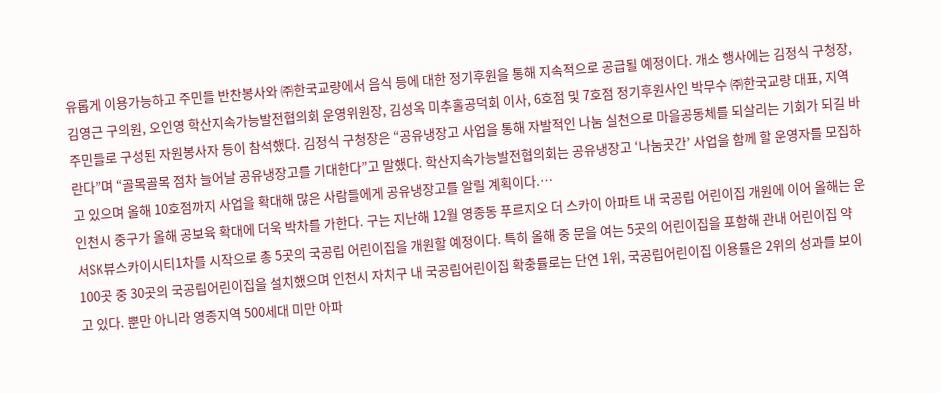유롭게 이용가능하고 주민들 반찬봉사와 ㈜한국교량에서 음식 등에 대한 정기후원을 통해 지속적으로 공급될 예정이다. 개소 행사에는 김정식 구청장, 김영근 구의원, 오인영 학산지속가능발전협의회 운영위원장, 김성옥 미추홀공덕회 이사, 6호점 및 7호점 정기후원사인 박무수 ㈜한국교량 대표, 지역주민들로 구성된 자원봉사자 등이 참석했다. 김정식 구청장은 “공유냉장고 사업을 통해 자발적인 나눔 실천으로 마을공동체를 되살리는 기회가 되길 바란다”며 “골목골목 점차 늘어날 공유냉장고를 기대한다”고 말했다. 학산지속가능발전협의회는 공유냉장고 ‘나눔곳간’ 사업을 함께 할 운영자를 모집하고 있으며 올해 10호점까지 사업을 확대해 많은 사람들에게 공유냉장고를 알릴 계획이다.…
인천시 중구가 올해 공보육 확대에 더욱 박차를 가한다. 구는 지난해 12월 영종동 푸르지오 더 스카이 아파트 내 국공립 어린이집 개원에 이어 올해는 운서SK뷰스카이시티1차를 시작으로 총 5곳의 국공립 어린이집을 개원할 예정이다. 특히 올해 중 문을 여는 5곳의 어린이집을 포함해 관내 어린이집 약 100곳 중 30곳의 국공립어린이집을 설치했으며 인천시 자치구 내 국공립어린이집 확충률로는 단연 1위, 국공립어린이집 이용률은 2위의 성과를 보이고 있다. 뿐만 아니라 영종지역 500세대 미만 아파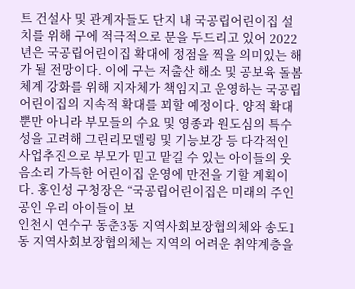트 건설사 및 관계자들도 단지 내 국공립어린이집 설치를 위해 구에 적극적으로 문을 두드리고 있어 2022년은 국공립어린이집 확대에 정점을 찍을 의미있는 해가 될 전망이다. 이에 구는 저출산 해소 및 공보육 돌봄체계 강화를 위해 지자체가 책임지고 운영하는 국공립어린이집의 지속적 확대를 꾀할 예정이다. 양적 확대뿐만 아니라 부모들의 수요 및 영종과 원도심의 특수성을 고려해 그린리모델링 및 기능보강 등 다각적인 사업추진으로 부모가 믿고 맡길 수 있는 아이들의 웃음소리 가득한 어린이집 운영에 만전을 기할 계획이다. 홍인성 구청장은 “국공립어린이집은 미래의 주인공인 우리 아이들이 보
인천시 연수구 동춘3동 지역사회보장협의체와 송도1동 지역사회보장협의체는 지역의 어려운 취약계층을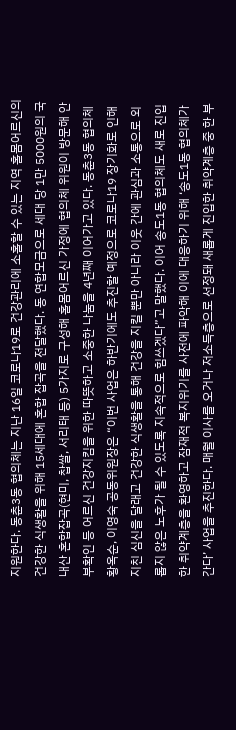지원한다. 동춘3동 협의체는 지난 16일 코로나19로 건강관리에 소홀할 수 있는 지역 홀몸어르신의 건강한 식생활을 위해 15세대에 혼합 잡곡을 전달했다. 동 연합모금으로 세대 당 1만 5000원의 국내산 혼합잡곡(현미, 찹쌀, 서리태 등) 5가지로 구성해 홀몸어르신 가정에 협의체 위원이 방문해 안부확인 등 어르신 건강지킴을 위한 따뜻하고 소중한 나눔을 4년째 이어가고 있다. 동춘3동 협의체 황옥순, 이영숙 공동위원장은 “이번 사업은 하반기에도 추진할 예정으로 코로나19 장기화로 인해 지친 심신을 달래고 건강한 식생활을 통해 건강을 지킬 뿐만 아니라 이웃 간에 관심과 소통으로 외롭지 않은 노후가 될 수 있도록 지속적으로 힘쓰겠다”고 말했다. 이어 송도1동 협의체도 새로 진입한 취약계층을 환영하고 잠재적 복지위기를 사전에 파악해 이에 대응하기 위해 ‘송도1동 협의체가 간다’ 사업을 추진한다. 매월 이사를 오거나 저소득층으로 선정돼 새롭게 진입한 취약계층 중 한 부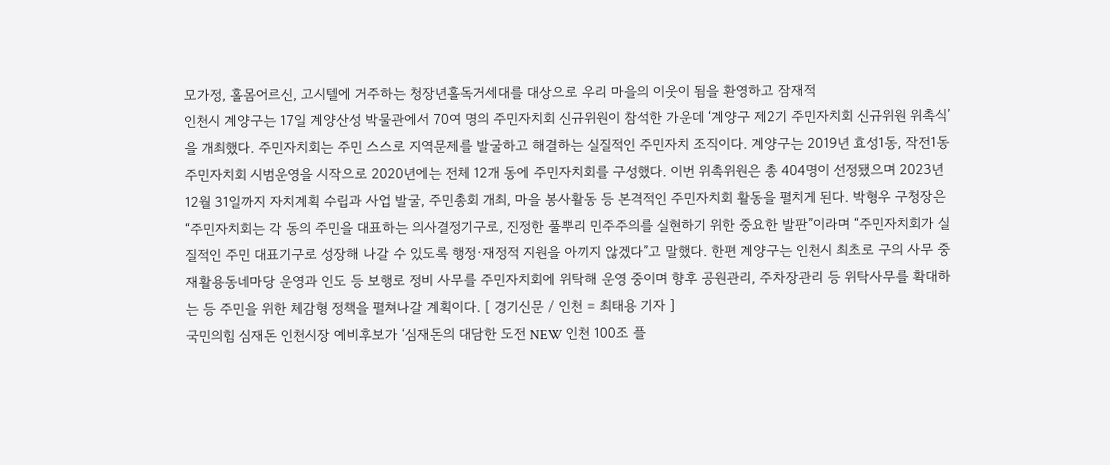모가정, 홀몸어르신, 고시텔에 거주하는 청장년홀독거세대를 대상으로 우리 마을의 이웃이 됨을 환영하고 잠재적
인천시 계양구는 17일 계양산성 박물관에서 70여 명의 주민자치회 신규위원이 참석한 가운데 ‘계양구 제2기 주민자치회 신규위원 위촉식’을 개최했다. 주민자치회는 주민 스스로 지역문제를 발굴하고 해결하는 실질적인 주민자치 조직이다. 계양구는 2019년 효성1동, 작전1동 주민자치회 시범운영을 시작으로 2020년에는 전체 12개 동에 주민자치회를 구성했다. 이번 위촉위원은 총 404명이 선정됐으며 2023년 12월 31일까지 자치계획 수립과 사업 발굴, 주민총회 개최, 마을 봉사활동 등 본격적인 주민자치회 활동을 펼치게 된다. 박형우 구청장은 “주민자치회는 각 동의 주민을 대표하는 의사결정기구로, 진정한 풀뿌리 민주주의를 실현하기 위한 중요한 발판”이라며 “주민자치회가 실질적인 주민 대표기구로 성장해 나갈 수 있도록 행정·재정적 지원을 아끼지 않겠다”고 말했다. 한편 계양구는 인천시 최초로 구의 사무 중 재활용동네마당 운영과 인도 등 보행로 정비 사무를 주민자치회에 위탁해 운영 중이며 향후 공원관리, 주차장관리 등 위탁사무를 확대하는 등 주민을 위한 체감형 정책을 펼쳐나갈 계획이다. [ 경기신문 / 인천 = 최태용 기자 ]
국민의힘 심재돈 인천시장 예비후보가 ‘심재돈의 대담한 도전 NEW 인천 100조 플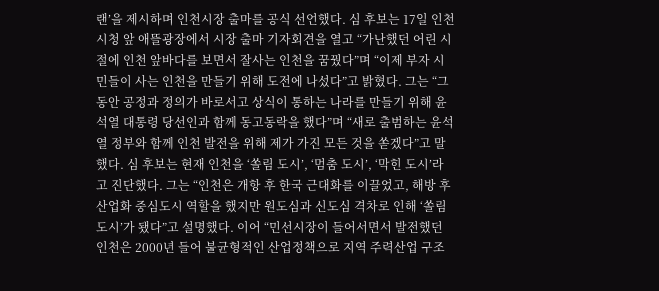랜’을 제시하며 인천시장 출마를 공식 선언했다. 심 후보는 17일 인천시청 앞 애뜰광장에서 시장 출마 기자회견을 열고 “가난했던 어린 시절에 인천 앞바다를 보면서 잘사는 인천을 꿈꿨다”며 “이제 부자 시민들이 사는 인천을 만들기 위해 도전에 나섰다”고 밝혔다. 그는 “그동안 공정과 정의가 바로서고 상식이 통하는 나라를 만들기 위해 윤석열 대통령 당선인과 함께 동고동락을 했다”며 “새로 출범하는 윤석열 정부와 함께 인천 발전을 위해 제가 가진 모든 것을 쏟겠다”고 말했다. 심 후보는 현재 인천을 ‘쏠림 도시’, ‘멈춤 도시’, ‘막힌 도시’라고 진단했다. 그는 “인천은 개항 후 한국 근대화를 이끌었고, 해방 후 산업화 중심도시 역할을 했지만 원도심과 신도심 격차로 인해 ‘쏠림도시’가 됐다”고 설명했다. 이어 “민선시장이 들어서면서 발전했던 인천은 2000년 들어 불균형적인 산업정책으로 지역 주력산업 구조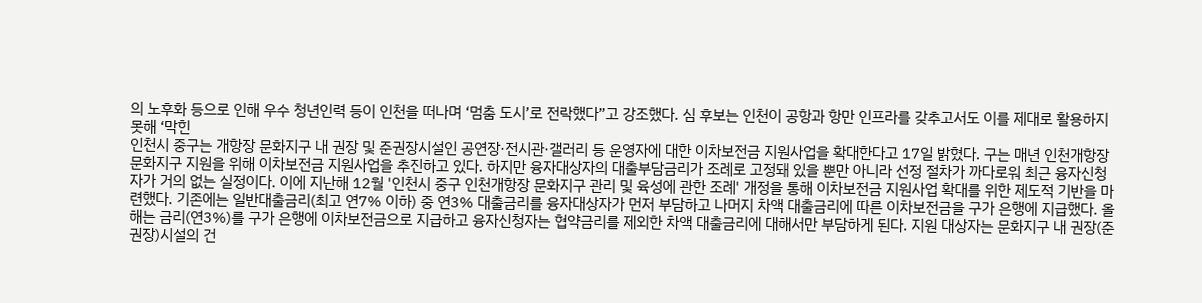의 노후화 등으로 인해 우수 청년인력 등이 인천을 떠나며 ‘멈춤 도시’로 전락했다”고 강조했다. 심 후보는 인천이 공항과 항만 인프라를 갖추고서도 이를 제대로 활용하지 못해 ‘막힌
인천시 중구는 개항장 문화지구 내 권장 및 준권장시설인 공연장·전시관·갤러리 등 운영자에 대한 이차보전금 지원사업을 확대한다고 17일 밝혔다. 구는 매년 인천개항장 문화지구 지원을 위해 이차보전금 지원사업을 추진하고 있다. 하지만 융자대상자의 대출부담금리가 조례로 고정돼 있을 뿐만 아니라 선정 절차가 까다로워 최근 융자신청자가 거의 없는 실정이다. 이에 지난해 12월 '인천시 중구 인천개항장 문화지구 관리 및 육성에 관한 조례' 개정을 통해 이차보전금 지원사업 확대를 위한 제도적 기반을 마련했다. 기존에는 일반대출금리(최고 연7% 이하) 중 연3% 대출금리를 융자대상자가 먼저 부담하고 나머지 차액 대출금리에 따른 이차보전금을 구가 은행에 지급했다. 올해는 금리(연3%)를 구가 은행에 이차보전금으로 지급하고 융자신청자는 협약금리를 제외한 차액 대출금리에 대해서만 부담하게 된다. 지원 대상자는 문화지구 내 권장(준권장)시설의 건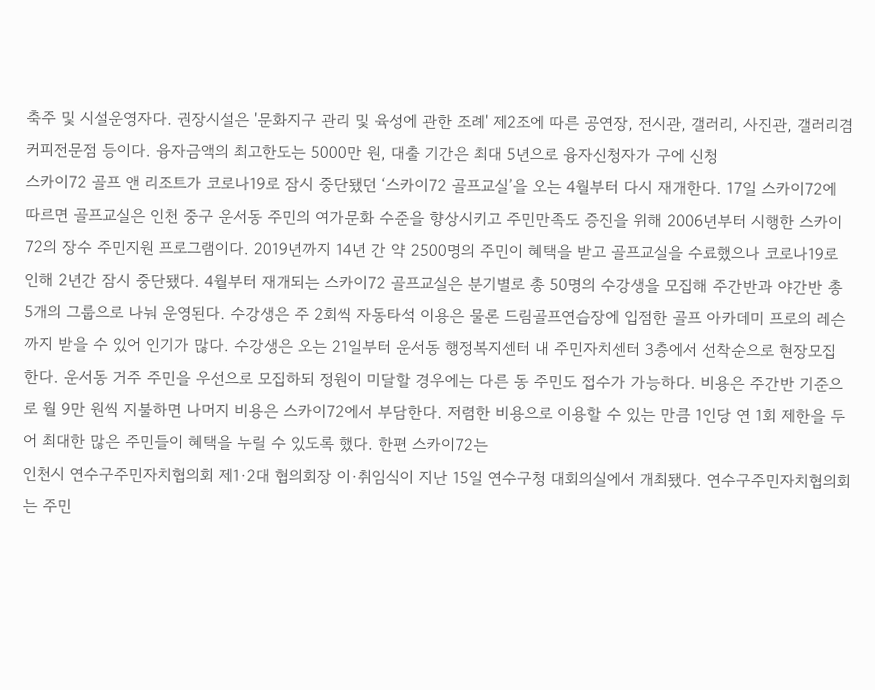축주 및 시설운영자다. 권장시설은 '문화지구 관리 및 육성에 관한 조례' 제2조에 따른 공연장, 전시관, 갤러리, 사진관, 갤러리겸 커피전문점 등이다. 융자금액의 최고한도는 5000만 원, 대출 기간은 최대 5년으로 융자신청자가 구에 신청
스카이72 골프 앤 리조트가 코로나19로 잠시 중단됐던 ‘스카이72 골프교실’을 오는 4월부터 다시 재개한다. 17일 스카이72에 따르면 골프교실은 인천 중구 운서동 주민의 여가문화 수준을 향상시키고 주민만족도 증진을 위해 2006년부터 시행한 스카이72의 장수 주민지원 프로그램이다. 2019년까지 14년 간 약 2500명의 주민이 혜택을 받고 골프교실을 수료했으나 코로나19로 인해 2년간 잠시 중단됐다. 4월부터 재개되는 스카이72 골프교실은 분기별로 총 50명의 수강생을 모집해 주간반과 야간반 총 5개의 그룹으로 나눠 운영된다. 수강생은 주 2회씩 자동타석 이용은 물론 드림골프연습장에 입점한 골프 아카데미 프로의 레슨까지 받을 수 있어 인기가 많다. 수강생은 오는 21일부터 운서동 행정복지센터 내 주민자치센터 3층에서 선착순으로 현장모집 한다. 운서동 거주 주민을 우선으로 모집하되 정원이 미달할 경우에는 다른 동 주민도 접수가 가능하다. 비용은 주간반 기준으로 월 9만 원씩 지불하면 나머지 비용은 스카이72에서 부담한다. 저렴한 비용으로 이용할 수 있는 만큼 1인당 연 1회 제한을 두어 최대한 많은 주민들이 혜택을 누릴 수 있도록 했다. 한편 스카이72는
인천시 연수구주민자치협의회 제1·2대 협의회장 이·취임식이 지난 15일 연수구청 대회의실에서 개최됐다. 연수구주민자치협의회는 주민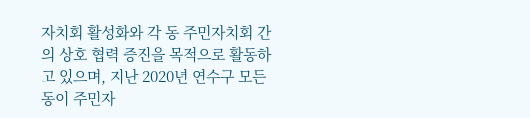자치회 활성화와 각 동 주민자치회 간의 상호 협력 증진을 목적으로 활동하고 있으며, 지난 2020년 연수구 모든 동이 주민자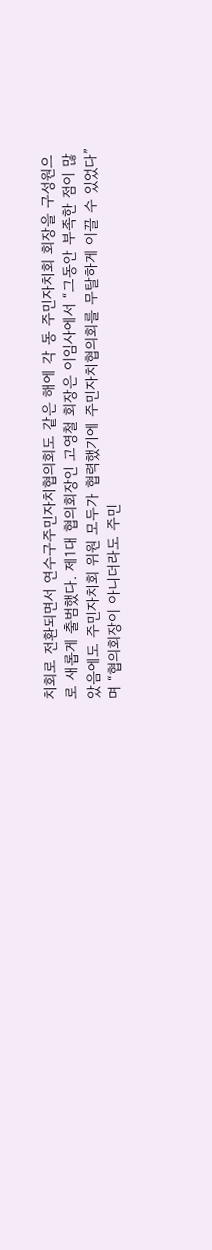치회로 전환되면서 연수구주민자치협의회도 같은 해에 각 동 주민자치회 회장을 구성원으로 새롭게 출범했다. 제1대 협의회장인 고영철 회장은 이임사에서 “그동안 부족한 점이 많았음에도 주민자치회 위원 모두가 협력했기에 주민자치협의회를 무탈하게 이끌 수 있었다”며 “협의회장이 아니더라도 주민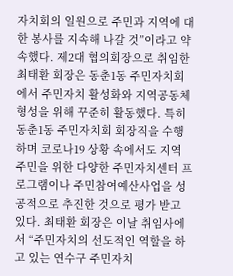자치회의 일원으로 주민과 지역에 대한 봉사를 지속해 나갈 것”이라고 약속했다. 제2대 협의회장으로 취임한 최태환 회장은 동춘1동 주민자치회에서 주민자치 활성화와 지역공동체 형성을 위해 꾸준히 활동했다. 특히 동춘1동 주민자치회 회장직을 수행하며 코로나19 상황 속에서도 지역 주민을 위한 다양한 주민자치센터 프로그램이나 주민참여예산사업을 성공적으로 추진한 것으로 평가 받고 있다. 최태환 회장은 이날 취임사에서 “주민자치의 선도적인 역할을 하고 있는 연수구 주민자치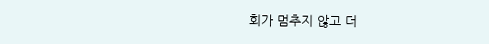회가 멈추지 않고 더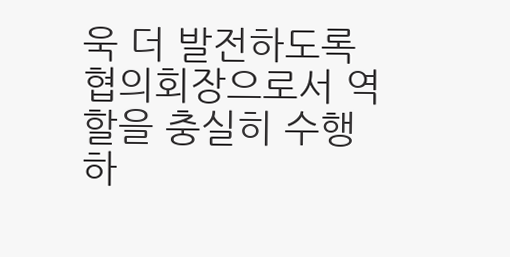욱 더 발전하도록 협의회장으로서 역할을 충실히 수행하